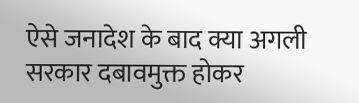ऐसे जनादेश के बाद क्या अगली सरकार दबावमुक्त होकर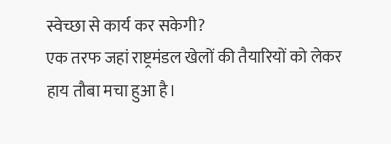स्वेच्छा से कार्य कर सकेगी?
एक तरफ जहां राष्ट्रमंडल खेलों की तैयारियों को लेकर हाय तौबा मचा हुआ है।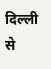दिल्ली से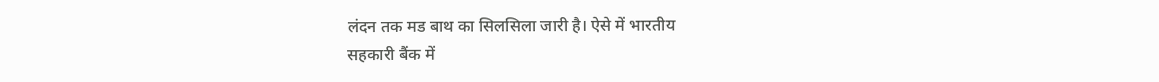लंदन तक मड बाथ का सिलसिला जारी है। ऐसे में भारतीय
सहकारी बैंक में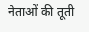नेताओं की तूती